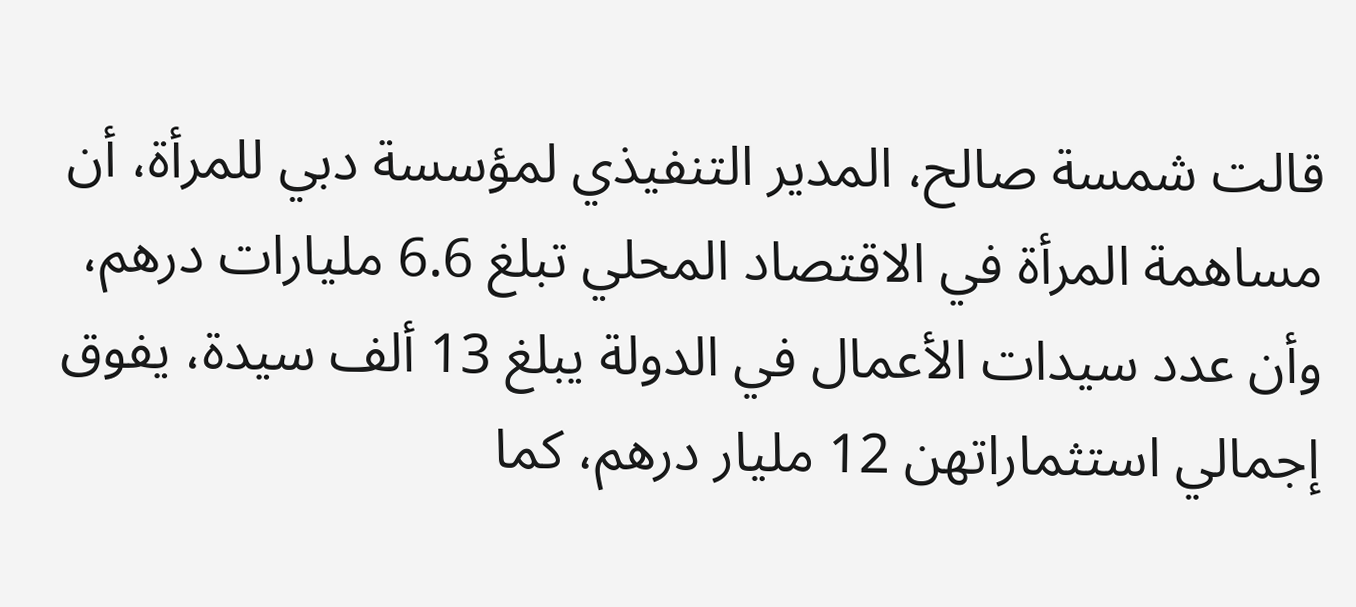قالت شمسة صالح، المدير التنفيذي لمؤسسة دبي للمرأة، أن مساهمة المرأة في الاقتصاد المحلي تبلغ 6.6 مليارات درهم، وأن عدد سيدات الأعمال في الدولة يبلغ 13 ألف سيدة، يفوق إجمالي استثماراتهن 12 مليار درهم، كما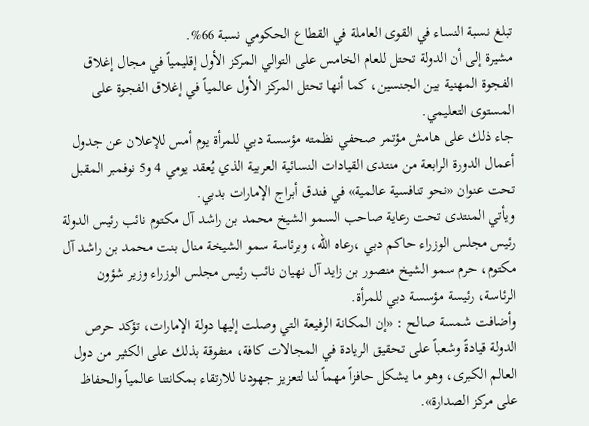تبلغ نسبة النساء في القوى العاملة في القطاع الحكومي نسبة 66%.
مشيرة إلى أن الدولة تحتل للعام الخامس على التوالي المركز الأول إقليمياً في مجال إغلاق الفجوة المهنية بين الجنسين، كما أنها تحتل المركز الأول عالمياً في إغلاق الفجوة على المستوى التعليمي.
جاء ذلك على هامش مؤتمر صحفي نظمته مؤسسة دبي للمرأة يوم أمس للإعلان عن جدول أعمال الدورة الرابعة من منتدى القيادات النسائية العربية الذي يُعقد يومي 4 و5 نوفمبر المقبل تحت عنوان «نحو تنافسية عالمية» في فندق أبراج الإمارات بدبي.
ويأتي المنتدى تحت رعاية صاحب السمو الشيخ محمد بن راشد آل مكتوم نائب رئيس الدولة رئيس مجلس الوزراء حاكم دبي ،رعاه الله، وبرئاسة سمو الشيخة منال بنت محمد بن راشد آل مكتوم، حرم سمو الشيخ منصور بن زايد آل نهيان نائب رئيس مجلس الوزراء وزير شؤون الرئاسة، رئيسة مؤسسة دبي للمرأة.
وأضافت شمسة صالح : «إن المكانة الرفيعة التي وصلت إليها دولة الإمارات، تؤكد حرص الدولة قيادةً وشعباً على تحقيق الريادة في المجالات كافة، متفوقة بذلك على الكثير من دول العالم الكبرى، وهو ما يشكل حافزاً مهماً لنا لتعزيز جهودنا للارتقاء بمكانتنا عالمياً والحفاظ على مركز الصدارة».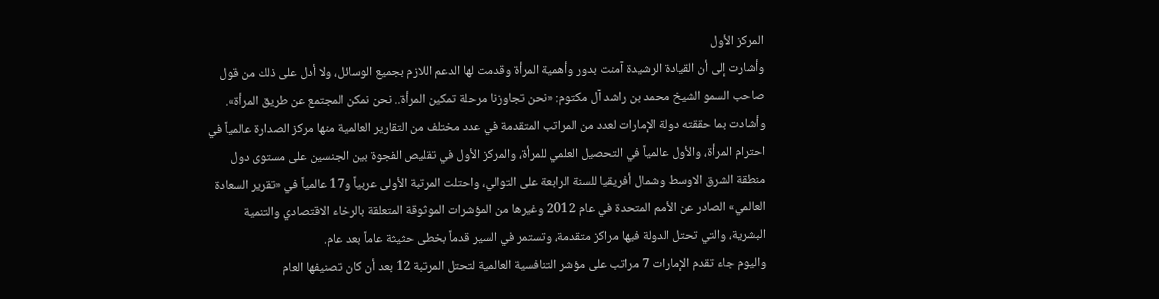المركز الأول
وأشارت إلى أن القيادة الرشيدة آمنت بدور وأهمية المرأة وقدمت لها الدعم اللازم بجميع الوسائل، ولا أدل على ذلك من قول صاحب السمو الشيخ محمد بن راشد آل مكتوم: «نحن تجاوزنا مرحلة تمكين المرأة.. نحن نمكن المجتمع عن طريق المرأة».
وأشادت بما حققته دولة الإمارات لعدد من المراتب المتقدمة في عدد مختلف من التقارير العالمية منها مركز الصدارة عالمياً في احترام المرأة، والأول عالمياً في التحصيل العلمي للمرأة، والمركز الأول في تقليص الفجوة بين الجنسين على مستوى دول منطقة الشرق الاوسط وشمال أفريقيا للسنة الرابعة على التوالي، واحتلت المرتبة الأولى عربياً و17 عالمياً في «تقرير السعادة العالمي» الصادر عن الأمم المتحدة في عام 2012 وغيرها من المؤشرات الموثوقة المتعلقة بالرخاء الاقتصادي والتنمية البشرية، والتي تحتل الدولة فيها مراكز متقدمة، وتستمر في السير قدماً بخطى حثيثة عاماً بعد عام.
واليوم جاء تقدم الإمارات 7 مراتب على مؤشر التنافسية العالمية لتحتل المرتبة 12 بعد أن كان تصنيفها العام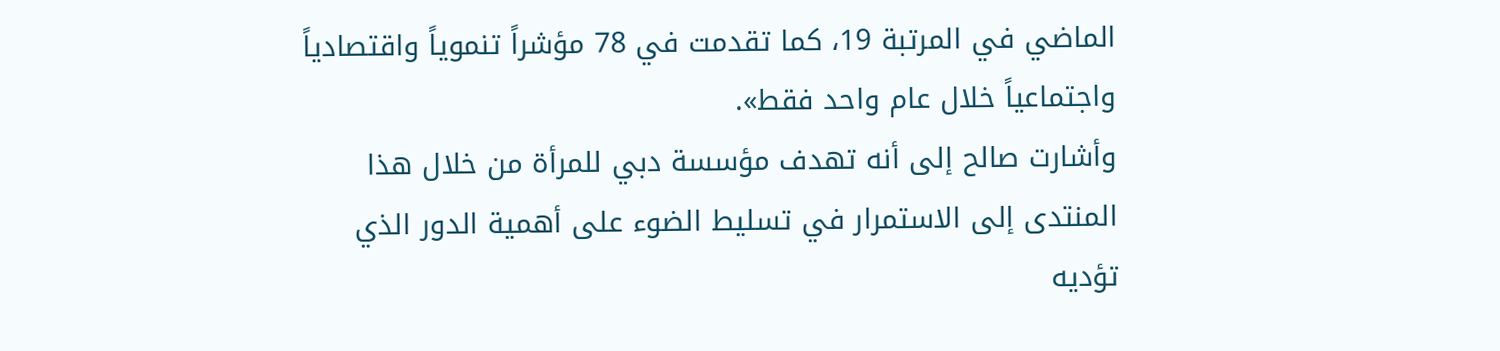الماضي في المرتبة 19، كما تقدمت في 78 مؤشراً تنموياً واقتصادياً واجتماعياً خلال عام واحد فقط».
وأشارت صالح إلى أنه تهدف مؤسسة دبي للمرأة من خلال هذا المنتدى إلى الاستمرار في تسليط الضوء على أهمية الدور الذي تؤديه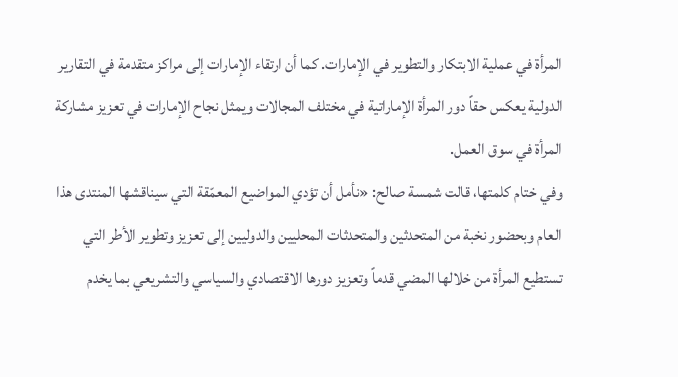المرأة في عملية الابتكار والتطوير في الإمارات. كما أن ارتقاء الإمارات إلى مراكز متقدمة في التقارير الدولية يعكس حقاً دور المرأة الإماراتية في مختلف المجالات ويمثل نجاح الإمارات في تعزيز مشاركة المرأة في سوق العمل.
وفي ختام كلمتها، قالت شمسة صالح: «نأمل أن تؤدي المواضيع المعمّقة التي سيناقشها المنتدى هذا العام وبحضور نخبة من المتحدثين والمتحدثات المحليين والدوليين إلى تعزيز وتطوير الأطر التي تستطيع المرأة من خلالها المضي قدماً وتعزيز دورها الاقتصادي والسياسي والتشريعي بما يخدم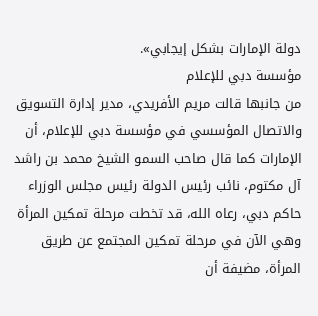دولة الإمارات بشكل إيجابي».
مؤسسة دبي للإعلام
من جانبها قالت مريم الأفريدي، مدير إدارة التسويق والاتصال المؤسسي في مؤسسة دبي للإعلام، أن الإمارات كما قال صاحب السمو الشيخ محمد بن راشد آل مكتوم، نائب رئيس الدولة رئيس مجلس الوزراء حاكم دبي، رعاه الله، قد تخطت مرحلة تمكين المرأة وهي الآن في مرحلة تمكين المجتمع عن طريق المرأة، مضيفة أن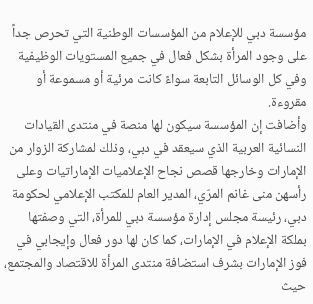مؤسسة دبي للإعلام من المؤسسات الوطنية التي تحرص جداً على وجود المرأة بشكل فعال في جميع المستويات الوظيفية وفي كل الوسائل التابعة سواءً كانت مرئية أو مسموعة أو مقروءة.
وأضافت إن المؤسسة سيكون لها منصة في منتدى القيادات النسائية العربية الذي سيعقد في دبي، وذلك لمشاركة الزوار من الإمارات وخارجها قصص نجاح الإعلاميات الإماراتيات وعلى رأسهن منى غانم المرّي، المدير العام للمكتب الإعلامي لحكومة دبي، رئيسة مجلس إدارة مؤسسة دبي للمرأة، التي وصفتها بملكة الإعلام في الإمارات، كما كان لها دور فعال وإيجابي في فوز الإمارات بشرف استضافة منتدى المرأة للاقتصاد والمجتمع، حيث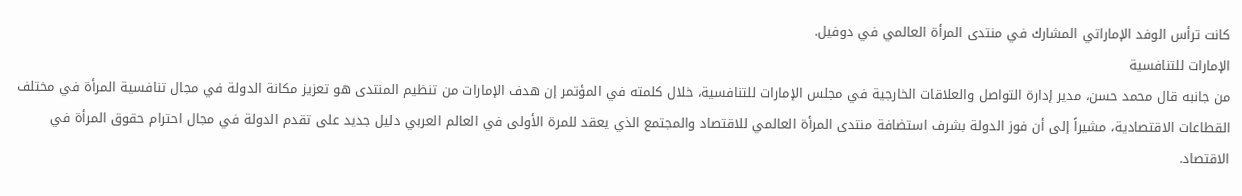كانت ترأس الوفد الإماراتي المشارك في منتدى المرأة العالمي في دوفيل.
الإمارات للتنافسية
من جانبه قال محمد حسن، مدير إدارة التواصل والعلاقات الخارجية في مجلس الإمارات للتنافسية، خلال كلمته في المؤتمر إن هدف الإمارات من تنظيم المنتدى هو تعزيز مكانة الدولة في مجال تنافسية المرأة في مختلف القطاعات الاقتصادية، مشيراً إلى أن فوز الدولة بشرف استضافة منتدى المرأة العالمي للاقتصاد والمجتمع الذي يعقد للمرة الأولى في العالم العربي دليل جديد على تقدم الدولة في مجال احترام حقوق المرأة في الاقتصاد.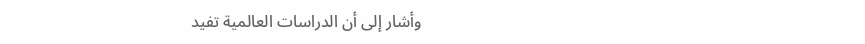وأشار إلى أن الدراسات العالمية تفيد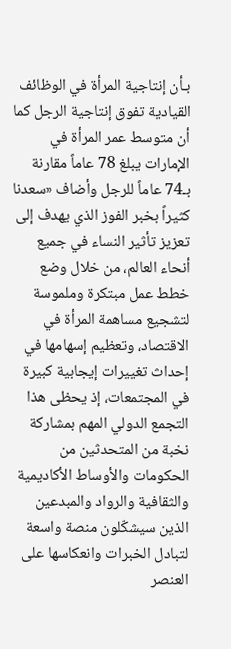بـأن إنتاجية المرأة في الوظائف القيادية تفوق إنتاجية الرجل كما أن متوسط عمر المرأة في الإمارات يبلغ 78 عاماً مقارنة بـ74 عاماً للرجل وأضاف «سعدنا كثيراً بخبر الفوز الذي يهدف إلى تعزيز تأثير النساء في جميع أنحاء العالم، من خلال وضع خطط عمل مبتكرة وملموسة لتشجيع مساهمة المرأة في الاقتصاد، وتعظيم إسهامها في إحداث تغييرات إيجابية كبيرة في المجتمعات، إذ يحظى هذا التجمع الدولي المهم بمشاركة نخبة من المتحدثين من الحكومات والأوساط الأكاديمية والثقافية والرواد والمبدعين الذين سيشكّلون منصة واسعة لتبادل الخبرات وانعكاسها على العنصر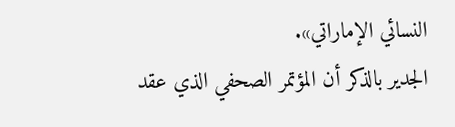النسائي الإماراتي».
الجدير بالذكر أن المؤتمر الصحفي الذي عقد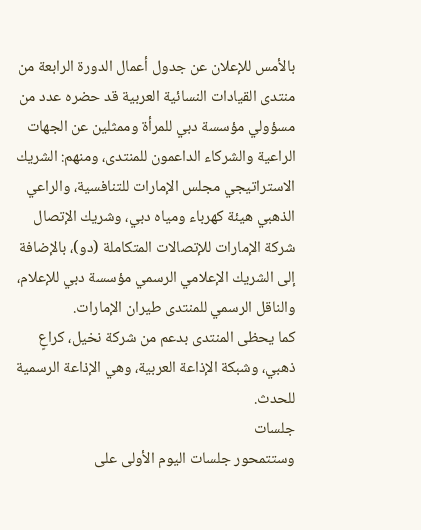بالأمس للإعلان عن جدول أعمال الدورة الرابعة من منتدى القيادات النسائية العربية قد حضره عدد من مسؤولي مؤسسة دبي للمرأة وممثلين عن الجهات الراعية والشركاء الداعمون للمنتدى، ومنهم: الشريك الاستراتيجي مجلس الإمارات للتنافسية، والراعي الذهبي هيئة كهرباء ومياه دبي، وشريك الإتصال شركة الإمارات للإتصالات المتكاملة (دو)، بالإضافة إلى الشريك الإعلامي الرسمي مؤسسة دبي للإعلام، والناقل الرسمي للمنتدى طيران الإمارات.
كما يحظى المنتدى بدعم من شركة نخيل، كراعٍ ذهبي، وشبكة الإذاعة العربية، وهي الإذاعة الرسمية للحدث.
جلسات
وستتمحور جلسات اليوم الأولى على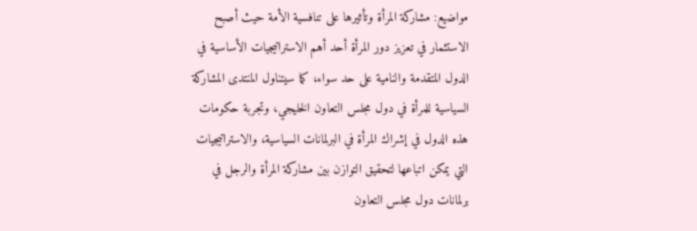مواضيع: مشاركة المرأة وتأثيرها على تنافسية الأمة حيث أصبح الاستثمار في تعزيز دور المرأة أحد أهم الاستراتيجيات الأساسية في الدول المتقدمة والنامية على حد سواء، كما سيتناول المنتدى المشاركة السياسية للمرأة في دول مجلس التعاون الخليجي، وتجربة حكومات هذه الدول في إشراك المرأة في البرلمانات السياسية، والاستراتيجيات التي يمكن اتباعها لتحقيق التوازن بين مشاركة المرأة والرجل في برلمانات دول مجلس التعاون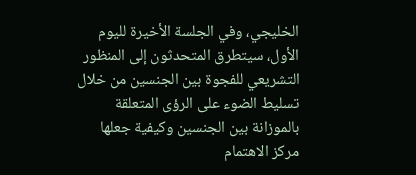الخليجي، وفي الجلسة الأخيرة لليوم الأول، سيتطرق المتحدثون إلى المنظور التشريعي للفجوة بين الجنسين من خلال تسليط الضوء على الرؤى المتعلقة بالموزانة بين الجنسين وكيفية جعلها مركز الاهتمام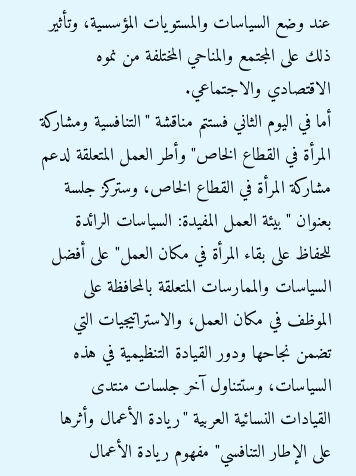عند وضع السياسات والمستويات المؤسسية، وتأثير ذلك على المجتمع والمناحي المختلفة من نموه الاقتصادي والاجتماعي.
أما في اليوم الثاني فستتم مناقشة "التنافسية ومشاركة المرأة في القطاع الخاص" وأطر العمل المتعلقة لدعم مشاركة المرأة في القطاع الخاص، وستركز جلسة بعنوان "بيئة العمل المفيدة: السياسات الرائدة للحفاظ على بقاء المرأة في مكان العمل" على أفضل السياسات والممارسات المتعلقة بالمحافظة على الموظف في مكان العمل، والاستراتيجيات التي تضمن نجاحها ودور القيادة التنظيمية في هذه السياسات، وستتناول آخر جلسات منتدى القيادات النسائية العربية "ريادة الأعمال وأثرها على الإطار التنافسي" مفهوم ريادة الأعمال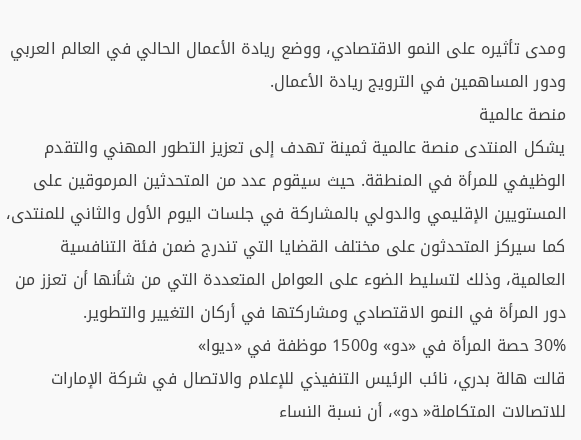ومدى تأثيره على النمو الاقتصادي، ووضع ريادة الأعمال الحالي في العالم العربي ودور المساهمين في الترويج ريادة الأعمال.
منصة عالمية
يشكل المنتدى منصة عالمية ثمينة تهدف إلى تعزيز التطور المهني والتقدم الوظيفي للمرأة في المنطقة. حيث سيقوم عدد من المتحدثين المرموقين على المستويين الإقليمي والدولي بالمشاركة في جلسات اليوم الأول والثاني للمنتدى، كما سيركز المتحدثون على مختلف القضايا التي تندرج ضمن فئة التنافسية العالمية، وذلك لتسليط الضوء على العوامل المتعددة التي من شأنها أن تعزز من دور المرأة في النمو الاقتصادي ومشاركتها في أركان التغيير والتطوير.
30% حصة المرأة في «دو» و1500 موظفة في «ديوا»
قالت هالة بدري، نائب الرئيس التنفيذي للإعلام والاتصال في شركة الإمارات للاتصالات المتكاملة« دو»، أن نسبة النساء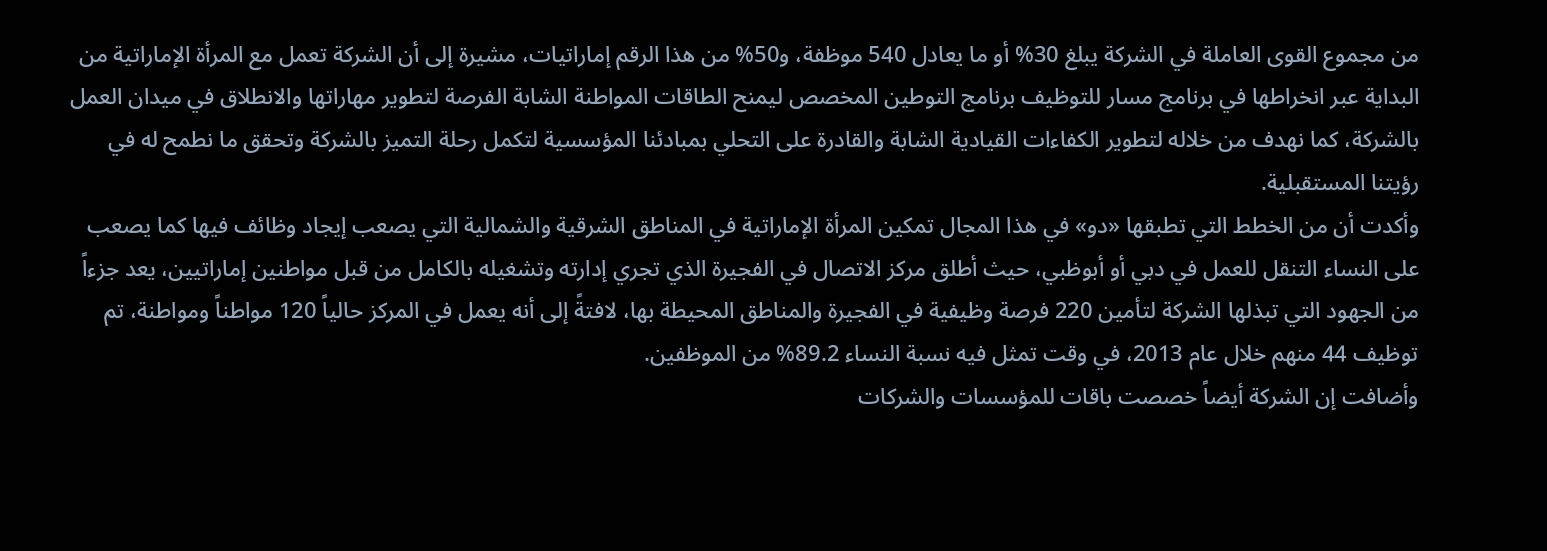من مجموع القوى العاملة في الشركة يبلغ 30% أو ما يعادل 540 موظفة، و50% من هذا الرقم إماراتيات، مشيرة إلى أن الشركة تعمل مع المرأة الإماراتية من البداية عبر انخراطها في برنامج مسار للتوظيف برنامج التوطين المخصص ليمنح الطاقات المواطنة الشابة الفرصة لتطوير مهاراتها والانطلاق في ميدان العمل بالشركة، كما نهدف من خلاله لتطوير الكفاءات القيادية الشابة والقادرة على التحلي بمبادئنا المؤسسية لتكمل رحلة التميز بالشركة وتحقق ما نطمح له في رؤيتنا المستقبلية.
وأكدت أن من الخطط التي تطبقها «دو» في هذا المجال تمكين المرأة الإماراتية في المناطق الشرقية والشمالية التي يصعب إيجاد وظائف فيها كما يصعب على النساء التنقل للعمل في دبي أو أبوظبي، حيث أطلق مركز الاتصال في الفجيرة الذي تجري إدارته وتشغيله بالكامل من قبل مواطنين إماراتيين، يعد جزءاً من الجهود التي تبذلها الشركة لتأمين 220 فرصة وظيفية في الفجيرة والمناطق المحيطة بها، لافتةً إلى أنه يعمل في المركز حالياً 120 مواطناً ومواطنة، تم توظيف 44 منهم خلال عام 2013، في وقت تمثل فيه نسبة النساء 89.2% من الموظفين.
وأضافت إن الشركة أيضاً خصصت باقات للمؤسسات والشركات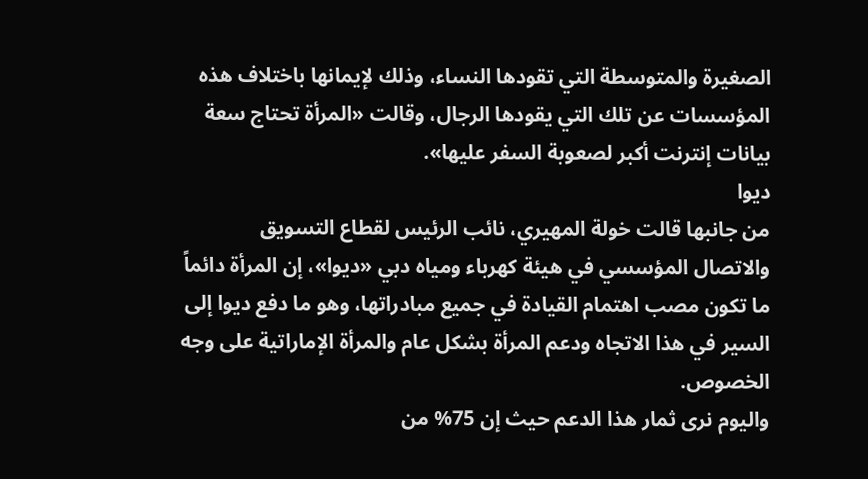الصغيرة والمتوسطة التي تقودها النساء، وذلك لإيمانها باختلاف هذه المؤسسات عن تلك التي يقودها الرجال، وقالت «المرأة تحتاج سعة بيانات إنترنت أكبر لصعوبة السفر عليها».
ديوا
من جانبها قالت خولة المهيري، نائب الرئيس لقطاع التسويق والاتصال المؤسسي في هيئة كهرباء ومياه دبي «ديوا»، إن المرأة دائماً ما تكون مصب اهتمام القيادة في جميع مبادراتها، وهو ما دفع ديوا إلى السير في هذا الاتجاه ودعم المرأة بشكل عام والمرأة الإماراتية على وجه الخصوص.
واليوم نرى ثمار هذا الدعم حيث إن 75% من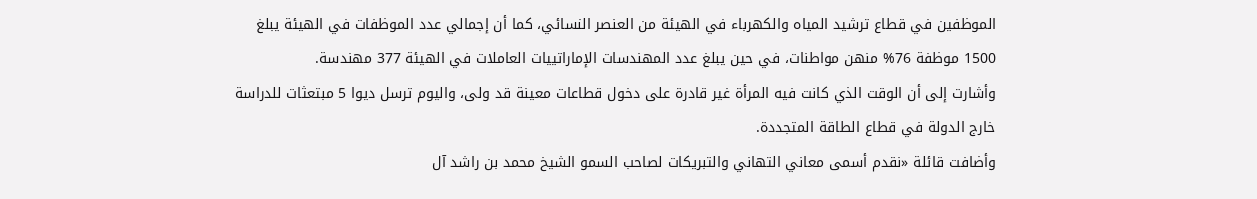الموظفين في قطاع ترشيد المياه والكهرباء في الهيئة من العنصر النسائي، كما أن إجمالي عدد الموظفات في الهيئة يبلغ 1500 موظفة 76% منهن مواطنات، في حين يبلغ عدد المهندسات الإماراتييات العاملات في الهيئة 377 مهندسة.
وأشارت إلى أن الوقت الذي كانت فيه المرأة غير قادرة على دخول قطاعات معينة قد ولى، واليوم ترسل ديوا 5 مبتعثات للدراسة خارج الدولة في قطاع الطاقة المتجددة.
وأضافت قائلة «نقدم أسمى معاني التهاني والتبريكات لصاحب السمو الشيخ محمد بن راشد آل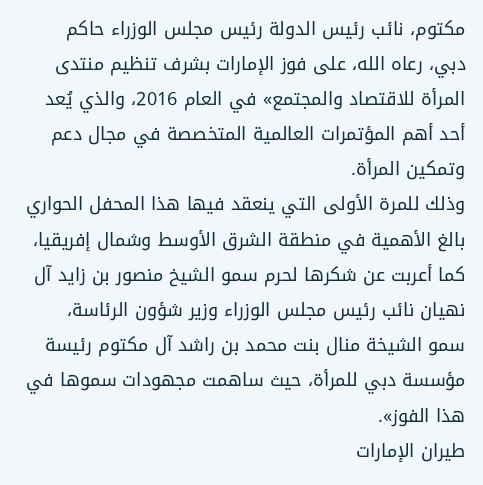مكتوم، نائب رئيس الدولة رئيس مجلس الوزراء حاكم دبي، رعاه الله، على فوز الإمارات بشرف تنظيم منتدى المرأة للاقتصاد والمجتمع» في العام 2016، والذي يُعد أحد أهم المؤتمرات العالمية المتخصصة في مجال دعم وتمكين المرأة.
وذلك للمرة الأولى التي ينعقد فيها هذا المحفل الحواري بالغ الأهمية في منطقة الشرق الأوسط وشمال إفريقيا، كما أعربت عن شكرها لحرم سمو الشيخ منصور بن زايد آل نهيان نائب رئيس مجلس الوزراء وزير شؤون الرئاسة، سمو الشيخة منال بنت محمد بن راشد آل مكتوم رئيسة مؤسسة دبي للمرأة، حيث ساهمت مجهودات سموها في هذا الفوز».
طيران الإمارات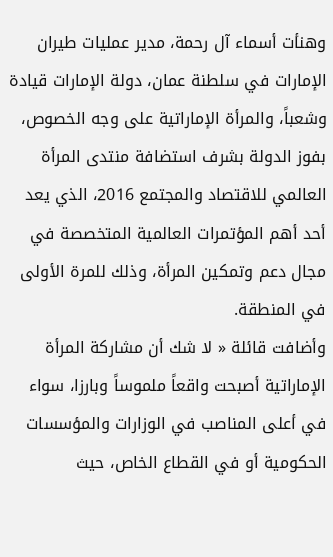وهنأت أسماء آل رحمة، مدير عمليات طيران الإمارات في سلطنة عمان، دولة الإمارات قيادة وشعباً، والمرأة الإماراتية على وجه الخصوص، بفوز الدولة بشرف استضافة منتدى المرأة العالمي للاقتصاد والمجتمع 2016، الذي يعد أحد أهم المؤتمرات العالمية المتخصصة في مجال دعم وتمكين المرأة، وذلك للمرة الأولى في المنطقة.
وأضافت قائلة « لا شك أن مشاركة المرأة الإماراتية أصبحت واقعاً ملموساً وبارزا، سواء في أعلى المناصب في الوزارات والمؤسسات الحكومية أو في القطاع الخاص، حيث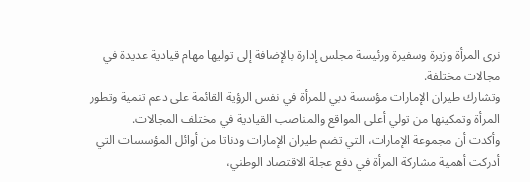نرى المرأة وزيرة وسفيرة ورئيسة مجلس إدارة بالإضافة إلى توليها مهام قيادية عديدة في مجالات مختلفة.
وتشارك طيران الإمارات مؤسسة دبي للمرأة في نفس الرؤية القائمة على دعم تنمية وتطور المرأة وتمكينها من تولي أعلى المواقع والمناصب القيادية في مختلف المجالات.
وأكدت أن مجموعة الإمارات، التي تضم طيران الإمارات ودناتا من أوائل المؤسسات التي أدركت أهمية مشاركة المرأة في دفع عجلة الاقتصاد الوطني،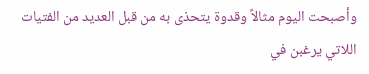وأصبحت اليوم مثالاً وقدوة يتحذى به من قبل العديد من الفتيات اللاتي يرغبن في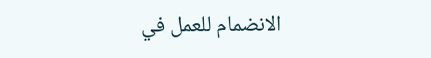الانضمام للعمل في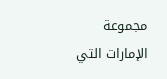مجموعة الإمارات التي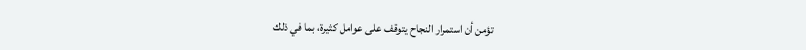تؤمن أن استمرار النجاح يتوقف على عوامل كثيرة، بما في ذلك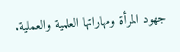جهود المرأة ومهاراتها العلمية والعملية.